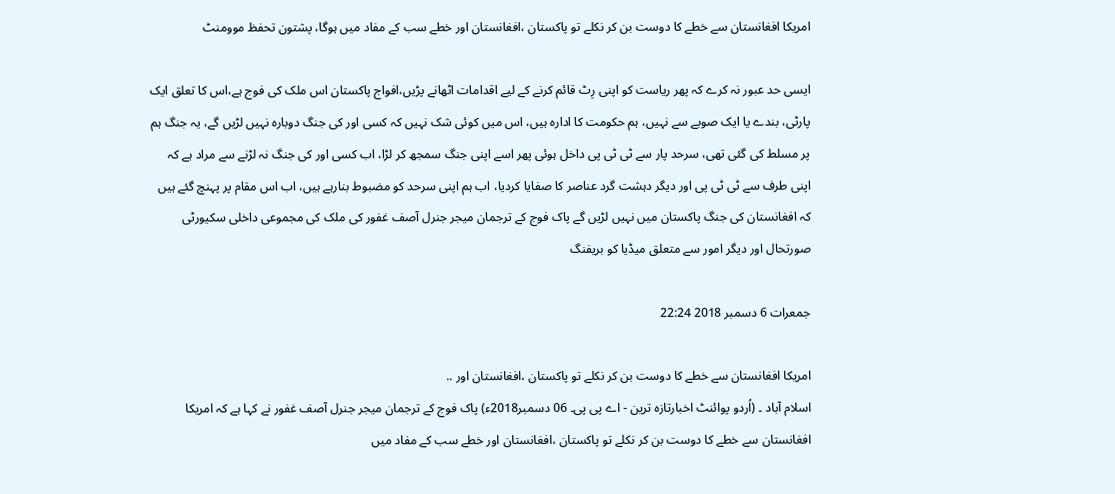امریکا افغانستان سے خطے کا دوست بن کر نکلے تو پاکستان ،افغانستان اور خطے سب کے مفاد میں ہوگا، پشتون تحفظ موومنٹ

ایسی حد عبور نہ کرے کہ پھر ریاست کو اپنی رِٹ قائم کرنے کے لیے اقدامات اٹھانے پڑیں،افواج پاکستان اس ملک کی فوج ہے،اس کا تعلق ایک پارٹی، بندے یا ایک صوبے سے نہیں، ہم حکومت کا ادارہ ہیں، اس میں کوئی شک نہیں کہ کسی اور کی جنگ دوبارہ نہیں لڑیں گے، یہ جنگ ہم پر مسلط کی گئی تھی، سرحد پار سے ٹی ٹی پی داخل ہوئی پھر اسے اپنی جنگ سمجھ کر لڑا، اب کسی اور کی جنگ نہ لڑنے سے مراد ہے کہ اپنی طرف سے ٹی ٹی پی اور دیگر دہشت گرد عناصر کا صفایا کردیا، اب ہم اپنی سرحد کو مضبوط بنارہے ہیں، اب اس مقام پر پہنچ گئے ہیں کہ افغانستان کی جنگ پاکستان میں نہیں لڑیں گے پاک فوج کے ترجمان میجر جنرل آصف غفور کی ملک کی مجموعی داخلی سکیورٹی صورتحال اور دیگر امور سے متعلق میڈیا کو بریفنگ

جمعرات 6 دسمبر 2018 22:24

امریکا افغانستان سے خطے کا دوست بن کر نکلے تو پاکستان ،افغانستان اور ..
اسلام آباد ۔ (اُردو پوائنٹ اخبارتازہ ترین - اے پی پی۔ 06 دسمبر2018ء) پاک فوج کے ترجمان میجر جنرل آصف غفور نے کہا ہے کہ امریکا افغانستان سے خطے کا دوست بن کر نکلے تو پاکستان ،افغانستان اور خطے سب کے مفاد میں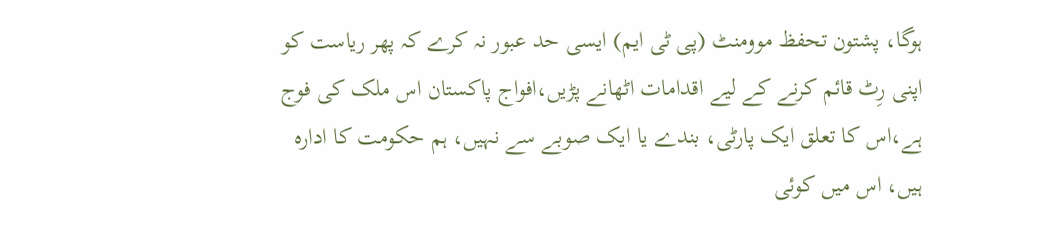ہوگا، پشتون تحفظ موومنٹ (پی ٹی ایم) ایسی حد عبور نہ کرے کہ پھر ریاست کو اپنی رِٹ قائم کرنے کے لیے اقدامات اٹھانے پڑیں،افواج پاکستان اس ملک کی فوج ہے،اس کا تعلق ایک پارٹی، بندے یا ایک صوبے سے نہیں، ہم حکومت کا ادارہ ہیں، اس میں کوئی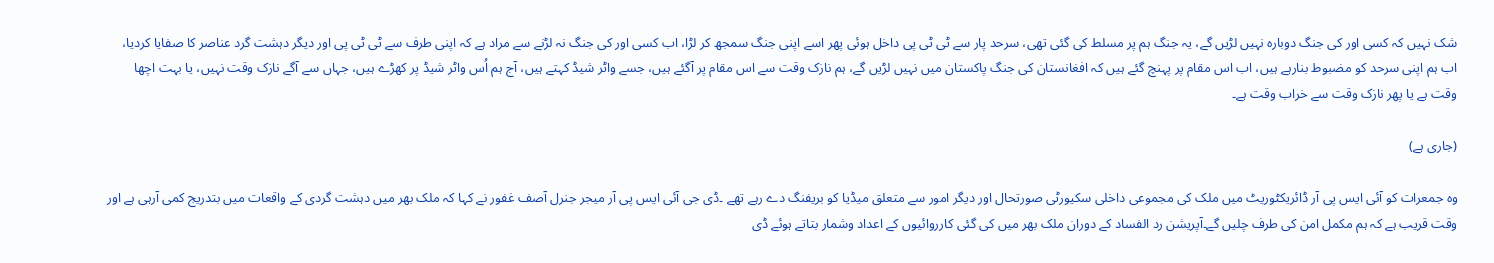شک نہیں کہ کسی اور کی جنگ دوبارہ نہیں لڑیں گے، یہ جنگ ہم پر مسلط کی گئی تھی، سرحد پار سے ٹی ٹی پی داخل ہوئی پھر اسے اپنی جنگ سمجھ کر لڑا، اب کسی اور کی جنگ نہ لڑنے سے مراد ہے کہ اپنی طرف سے ٹی ٹی پی اور دیگر دہشت گرد عناصر کا صفایا کردیا، اب ہم اپنی سرحد کو مضبوط بنارہے ہیں، اب اس مقام پر پہنچ گئے ہیں کہ افغانستان کی جنگ پاکستان میں نہیں لڑیں گے، ہم نازک وقت سے اس مقام پر آگئے ہیں، جسے واٹر شیڈ کہتے ہیں، آج ہم اُس واٹر شیڈ پر کھڑے ہیں، جہاں سے آگے نازک وقت نہیں، یا بہت اچھا وقت ہے یا پھر نازک وقت سے خراب وقت ہے۔

(جاری ہے)

وہ جمعرات کو آئی ایس پی آر ڈائریکٹوریٹ میں ملک کی مجموعی داخلی سکیورٹی صورتحال اور دیگر امور سے متعلق میڈیا کو بریفنگ دے رہے تھے ۔ڈی جی آئی ایس پی آر میجر جنرل آصف غفور نے کہا کہ ملک بھر میں دہشت گردی کے واقعات میں بتدریج کمی آرہی ہے اور وقت قریب ہے کہ ہم مکمل امن کی طرف چلیں گے۔آپریشن رد الفساد کے دوران ملک بھر میں کی گئی کارروائیوں کے اعداد وشمار بتاتے ہوئے ڈی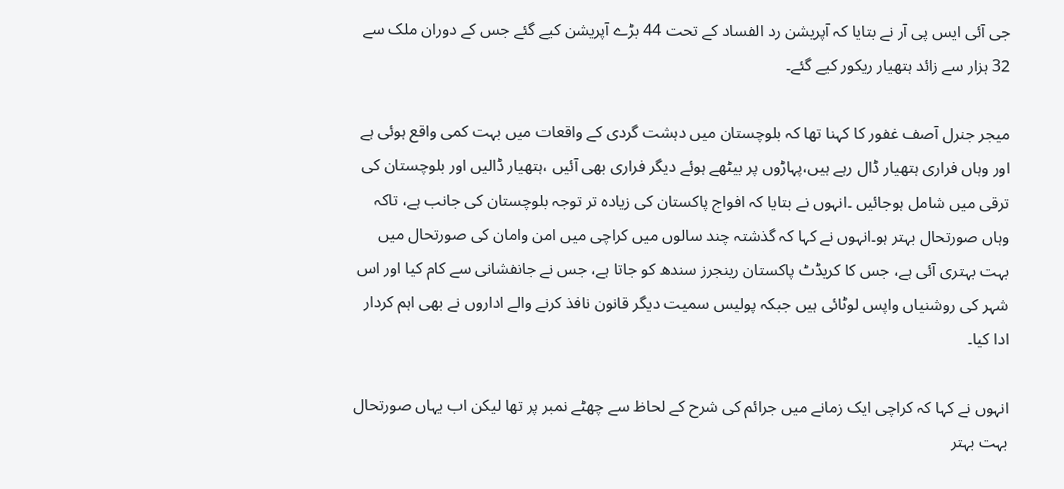جی آئی ایس پی آر نے بتایا کہ آپریشن رد الفساد کے تحت 44 بڑے آپریشن کیے گئے جس کے دوران ملک سے 32 ہزار سے زائد ہتھیار ریکور کیے گئے۔

میجر جنرل آصف غفور کا کہنا تھا کہ بلوچستان میں دہشت گردی کے واقعات میں بہت کمی واقع ہوئی ہے اور وہاں فراری ہتھیار ڈال رہے ہیں،پہاڑوں پر بیٹھے ہوئے دیگر فراری بھی آئیں ،ہتھیار ڈالیں اور بلوچستان کی ترقی میں شامل ہوجائیں ۔انہوں نے بتایا کہ افواج پاکستان کی زیادہ تر توجہ بلوچستان کی جانب ہے، تاکہ وہاں صورتحال بہتر ہو۔انہوں نے کہا کہ گذشتہ چند سالوں میں کراچی میں امن وامان کی صورتحال میں بہت بہتری آئی ہے، جس کا کریڈٹ پاکستان رینجرز سندھ کو جاتا ہے، جس نے جانفشانی سے کام کیا اور اس شہر کی روشنیاں واپس لوٹائی ہیں جبکہ پولیس سمیت دیگر قانون نافذ کرنے والے اداروں نے بھی اہم کردار ادا کیا۔

انہوں نے کہا کہ کراچی ایک زمانے میں جرائم کی شرح کے لحاظ سے چھٹے نمبر پر تھا لیکن اب یہاں صورتحال بہت بہتر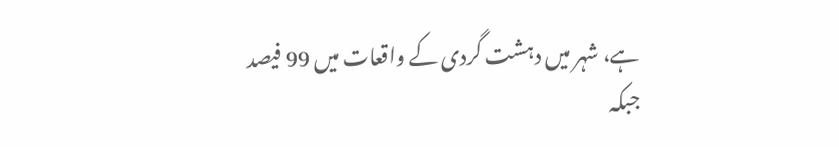ہے، شہر میں دہشت گردی کے واقعات میں 99 فیصد جبکہ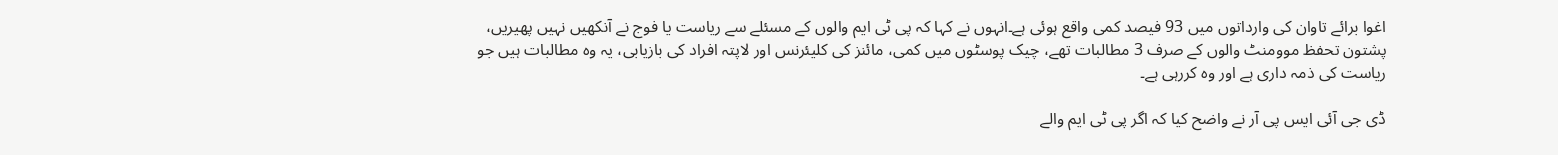اغوا برائے تاوان کی وارداتوں میں 93 فیصد کمی واقع ہوئی ہے۔انہوں نے کہا کہ پی ٹی ایم والوں کے مسئلے سے ریاست یا فوج نے آنکھیں نہیں پھیریں، پشتون تحفظ موومنٹ والوں کے صرف 3 مطالبات تھے، چیک پوسٹوں میں کمی، مائنز کی کلیئرنس اور لاپتہ افراد کی بازیابی، یہ وہ مطالبات ہیں جو ریاست کی ذمہ داری ہے اور وہ کررہی ہے۔

ڈی جی آئی ایس پی آر نے واضح کیا کہ اگر پی ٹی ایم والے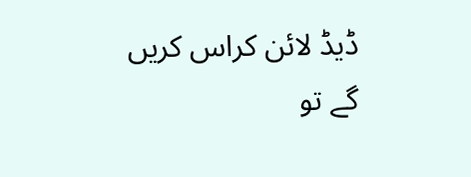ڈیڈ لائن کراس کریں گے تو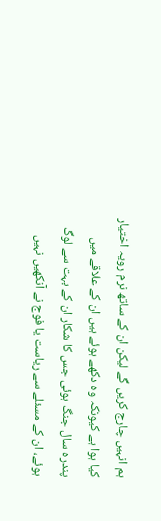ہم انہیں چارج کریں گے لیکن ان کے ساتھ نرم رویہ اختیار کیا ہوا ہے کیونکہ وہ دکھے ہوئے ہیں ان کے علاقے میں پندرہ سال جنگ ہوئی جس کا شکار ان کے بہت سے لوگ ہوئے، ان کے مسئلے سے ریاست یا فوج نے آنکھیں نہیں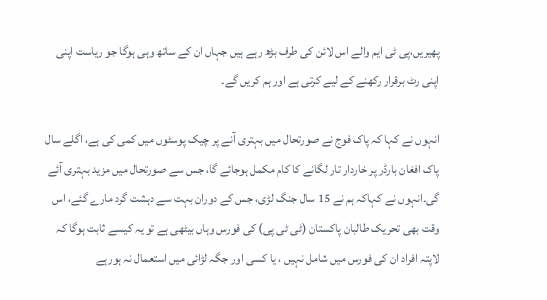پھیریں،پی ٹی ایم والے اس لائن کی طرف بڑھ رہے ہیں جہاں ان کے ساتھ وہی ہوگا جو ریاست اپنی اپنی رٹ برقرار رکھنے کے لیے کرتی ہے اور ہم کریں گے۔

انہوں نے کہا کہ پاک فوج نے صورتحال میں بہتری آنے پر چیک پوسٹوں میں کمی کی ہے، اگلے سال پاک افغان بارڈر پر خاردار تار لگانے کا کام مکمل ہوجائے گا، جس سے صورتحال میں مزید بہتری آئے گی۔انہوں نے کہاکہ ہم نے 15 سال جنگ لڑی، جس کے دوران بہت سے دہشت گرد مارے گئے، اس وقت بھی تحریک طالبان پاکستان (ٹی ٹی پی) کی فورس وہاں بیٹھی ہے تو یہ کیسے ثابت ہوگا کہ لاپتہ افراد ان کی فورس میں شامل نہیں ، یا کسی اور جگہ لڑائی میں استعمال نہ ہورہے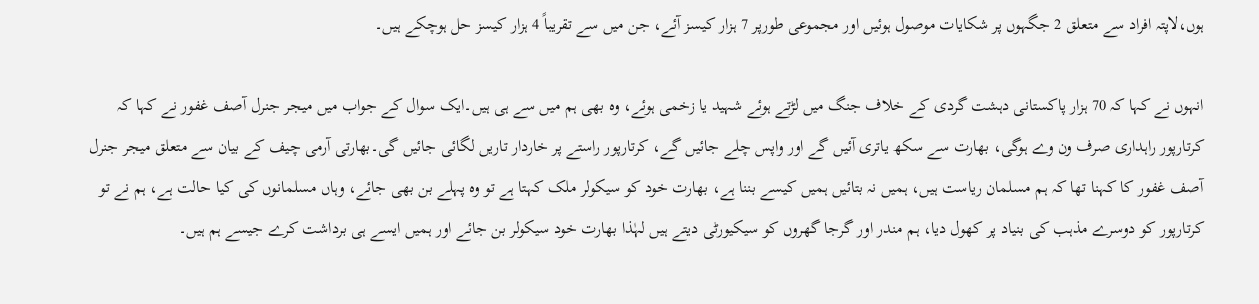ہوں،لاپتہ افراد سے متعلق 2 جگہوں پر شکایات موصول ہوئیں اور مجموعی طورپر 7 ہزار کیسز آئے، جن میں سے تقریباً 4 ہزار کیسز حل ہوچکے ہیں۔

انہوں نے کہا کہ 70 ہزار پاکستانی دہشت گردی کے خلاف جنگ میں لڑتے ہوئے شہید یا زخمی ہوئے، وہ بھی ہم میں سے ہی ہیں۔ایک سوال کے جواب میں میجر جنرل آصف غفور نے کہا کہ کرتارپور راہداری صرف ون وے ہوگی، بھارت سے سکھ یاتری آئیں گے اور واپس چلے جائیں گے، کرتارپور راستے پر خاردار تاریں لگائی جائیں گی۔بھارتی آرمی چیف کے بیان سے متعلق میجر جنرل آصف غفور کا کہنا تھا کہ ہم مسلمان ریاست ہیں، ہمیں نہ بتائیں ہمیں کیسے بننا ہے، بھارت خود کو سیکولر ملک کہتا ہے تو وہ پہلے بن بھی جائے، وہاں مسلمانوں کی کیا حالت ہے، ہم نے تو کرتارپور کو دوسرے مذہب کی بنیاد پر کھول دیا، ہم مندر اور گرجا گھروں کو سیکیورٹی دیتے ہیں لہٰذا بھارت خود سیکولر بن جائے اور ہمیں ایسے ہی برداشت کرے جیسے ہم ہیں۔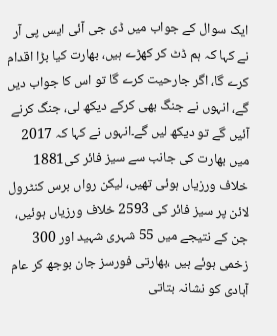ایک سوال کے جواب میں ڈی جی آئی ایس پی آر نے کہا کہ ہم ڈٹ کر کھڑے ہیں، بھارت کیا بڑا اقدام کرے گا، اگر جارحیت کرے گا تو اس کا جواب دیں گے، انہوں نے جنگ بھی کرکے دیکھ لی، جنگ کرنے آئیں گے تو دیکھ لیں گے۔انہوں نے کہا کہ 2017 میں بھارت کی جانب سے سیز فائر کی1881 خلاف ورزیاں ہوئی تھیں، لیکن رواں برس کنٹرول لائن پر سیز فائر کی 2593 خلاف ورزیاں ہوئیں، جن کے نتیجے میں 55 شہری شہید اور 300 زخمی ہوئے ہیں ،بھارتی فورسز جان بوجھ کر عام آبادی کو نشانہ بتاتی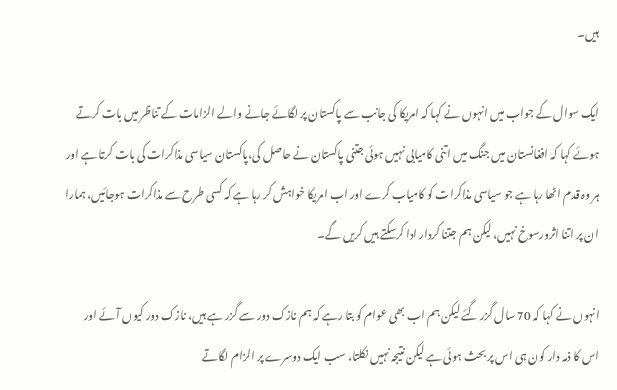ہیں۔

ایک سوال کے جواب میں انہوں نے کہا کہ امریکا کی جانب سے پاکستان پر لگائے جانے والے الزامات کے تناظر میں بات کرتے ہوئے کہا کہ افغانستان میں جنگ میں اتنی کامیابی نہیں ہوئی جتنی پاکستان نے حاصل کی،پاکستان سیاسی مذاکرات کی بات کرتا ہے اور ہر وہ قدم اٹھا رہا ہے جو سیاسی مذاکرات کو کامیاب کرے اور اب امریکا خواہش کر رہا ہے کہ کسی طرح سے مذاکرات ہوجائیں، ہمارا ان پر اتنا اثرورسوخ نہیں، لیکن ہم جتنا کردار ادا کرسکتے ہیں کریں گے۔

انہوں نے کہا کہ 70 سال گزر گئے لیکن ہم اب بھی عوام کو بتا رہے کہ ہم نازک دور سے گزر ہے ہیں، نازک دور کیوں آئے اور اس کا ذمہ دار کون ہی اس پر بحث ہوئی ہے لیکن نتیجہ نہیں نکلتا، سب ایک دوسرے پر الزام لگاتے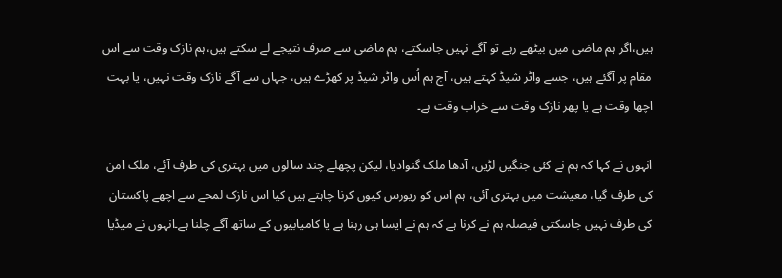ہیں،اگر ہم ماضی میں بیٹھے رہے تو آگے نہیں جاسکتے، ہم ماضی سے صرف نتیجے لے سکتے ہیں،ہم نازک وقت سے اس مقام پر آگئے ہیں، جسے واٹر شیڈ کہتے ہیں، آج ہم اُس واٹر شیڈ پر کھڑے ہیں، جہاں سے آگے نازک وقت نہیں، یا بہت اچھا وقت ہے یا پھر نازک وقت سے خراب وقت ہے۔

انہوں نے کہا کہ ہم نے کئی جنگیں لڑیں، آدھا ملک گنوادیا، لیکن پچھلے چند سالوں میں بہتری کی طرف آئے، ملک امن کی طرف گیا، معیشت میں بہتری آئی، ہم اس کو ریورس کیوں کرنا چاہتے ہیں کیا اس نازک لمحے سے اچھے پاکستان کی طرف نہیں جاسکتی فیصلہ ہم نے کرنا ہے کہ ہم نے ایسا ہی رہنا ہے یا کامیابیوں کے ساتھ آگے چلنا ہے۔انہوں نے میڈیا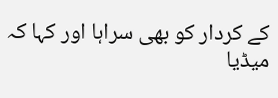کے کردار کو بھی سراہا اور کہا کہ میڈیا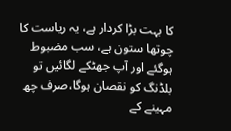کا بہت بڑا کردار ہے، یہ ریاست کا چوتھا ستون ہے، سب مضبوط ہوگئے اور آپ جھٹکے لگائیں تو بلڈنگ کو نقصان ہوگا،صرف چھ مہینے کے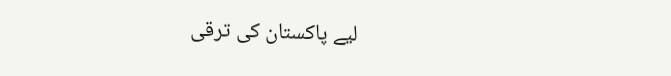لیے پاکستان کی ترقی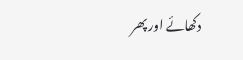دکھائے اور پھر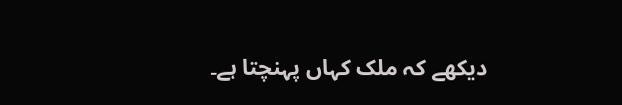دیکھے کہ ملک کہاں پہنچتا ہے۔